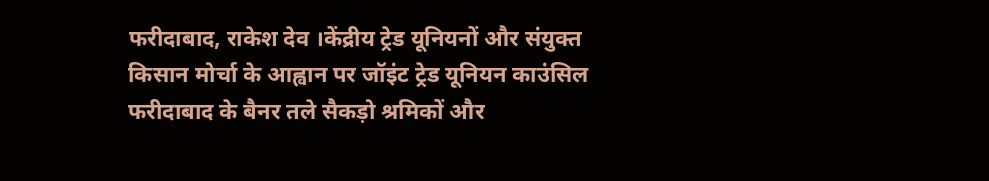फरीदाबाद, राकेश देव ।केंद्रीय ट्रेड यूनियनों और संयुक्त किसान मोर्चा के आह्वान पर जॉइंट ट्रेड यूनियन काउंसिल फरीदाबाद के बैनर तले सैकड़ो श्रमिकों और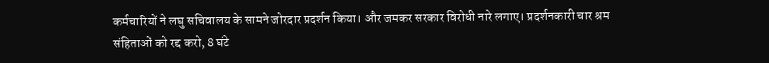कर्मचारियों ने लघु सचिवालय के सामने जोरदार प्रदर्शन किया। और जमकर सरकार विरोधी नारे लगाए। प्रदर्शनकारी चार श्रम संहिताओं को रद्द करो, 8 घंटे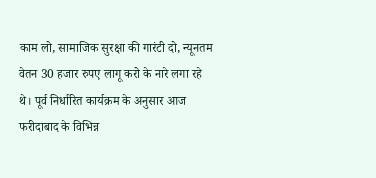काम लो, सामाजिक सुरक्षा की गारंटी दो, न्यूनतम वेतन 30 हजार रुपए लागू करो के नारे लगा रहे थे। पूर्व निर्धारित कार्यक्रम के अनुसार आज फरीदाबाद के विभिन्न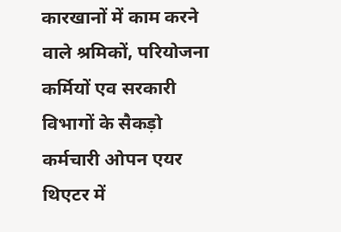कारखानों में काम करने वाले श्रमिकों, परियोजना कर्मियों एव सरकारी विभागों के सैकड़ो कर्मचारी ओपन एयर थिएटर में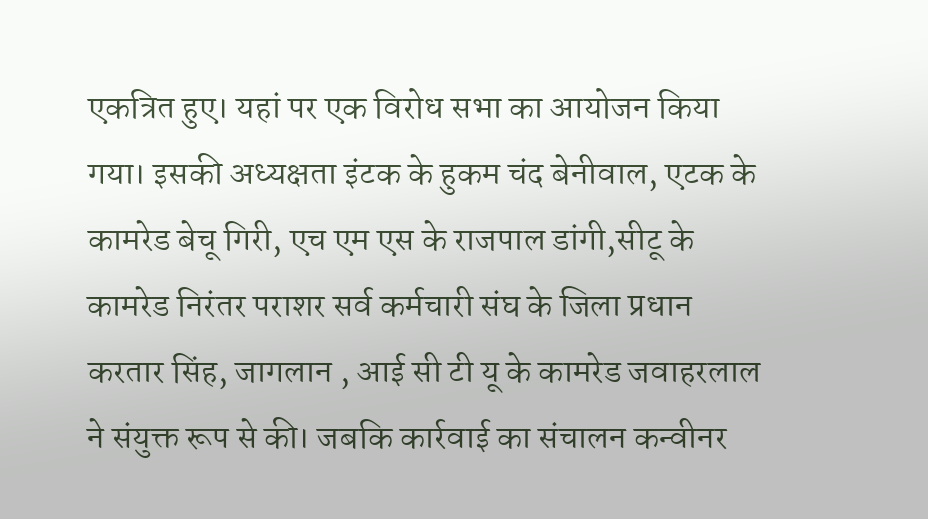एकत्रित हुए। यहां पर एक विरोध सभा का आयोजन किया गया। इसकी अध्यक्षता इंटक के हुकम चंद बेनीवाल, एटक के कामरेड बेचू गिरी, एच एम एस के राजपाल डांगी,सीटू के कामरेड निरंतर पराशर सर्व कर्मचारी संघ के जिला प्रधान करतार सिंह, जागलान , आई सी टी यू के कामरेड जवाहरलाल ने संयुक्त रूप से की। जबकि कार्रवाई का संचालन कन्वीनर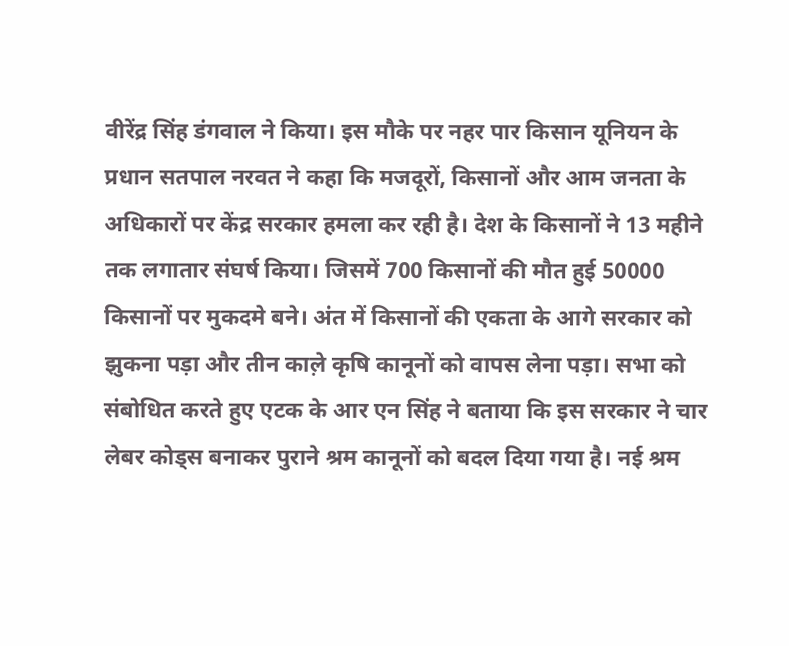वीरेंद्र सिंह डंगवाल ने किया। इस मौके पर नहर पार किसान यूनियन के प्रधान सतपाल नरवत ने कहा कि मजदूरों, किसानों और आम जनता के अधिकारों पर केंद्र सरकार हमला कर रही है। देश के किसानों ने 13 महीने तक लगातार संघर्ष किया। जिसमें 700 किसानों की मौत हुई 50000 किसानों पर मुकदमे बने। अंत में किसानों की एकता के आगे सरकार को झुकना पड़ा और तीन काल़े कृषि कानूनों को वापस लेना पड़ा। सभा को संबोधित करते हुए एटक के आर एन सिंह ने बताया कि इस सरकार ने चार लेबर कोड्स बनाकर पुराने श्रम कानूनों को बदल दिया गया है। नई श्रम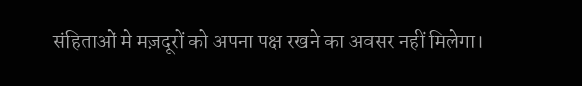संहिताओं मे मज़दूरों को अपना पक्ष रखने का अवसर नहीं मिलेगा।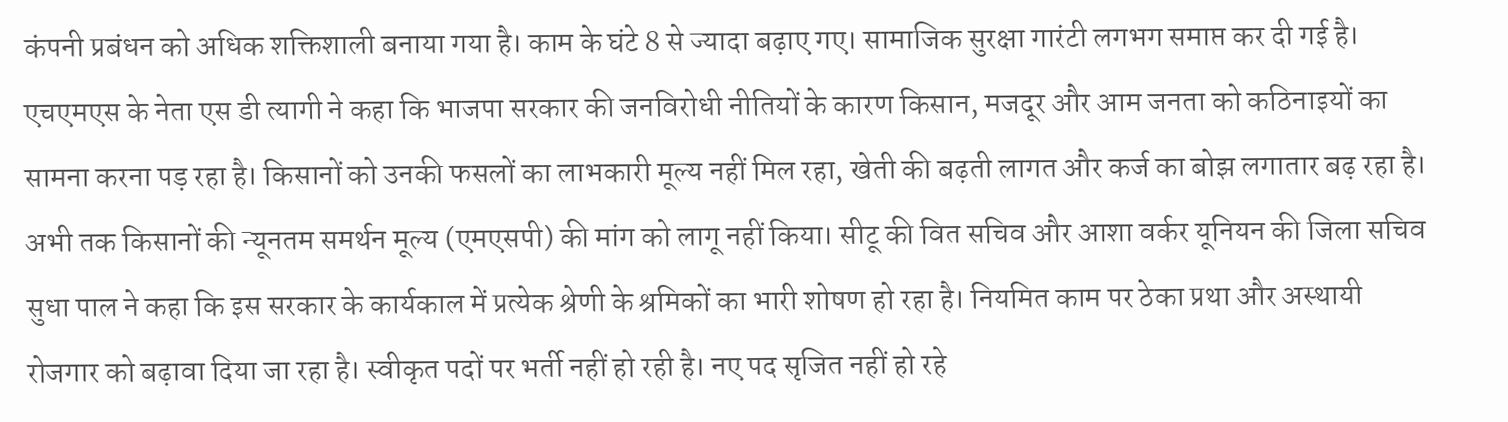कंपनी प्रबंधन को अधिक शक्तिशाली बनाया गया है। काम के घंटे 8 से ज्यादा बढ़ाए गए। सामाजिक सुरक्षा गारंटी लगभग समाप्त कर दी गई है। एचएमएस के नेता एस डी त्यागी ने कहा कि भाजपा सरकार की जनविरोधी नीतियों के कारण किसान, मजदूर और आम जनता को कठिनाइयों का सामना करना पड़ रहा है। किसानों को उनकी फसलों का लाभकारी मूल्य नहीं मिल रहा, खेती की बढ़ती लागत और कर्ज का बोझ लगातार बढ़ रहा है। अभी तक किसानों की न्यूनतम समर्थन मूल्य (एमएसपी) की मांग को लागू नहीं किया। सीटू की वित सचिव और आशा वर्कर यूनियन की जिला सचिव सुधा पाल ने कहा कि इस सरकार के कार्यकाल में प्रत्येक श्रेणी के श्रमिकों का भारी शोषण हो रहा है। नियमित काम पर ठेका प्रथा और अस्थायी रोजगार को बढ़ावा दिया जा रहा है। स्वीकृत पदों पर भर्ती नहीं हो रही है। नए पद सृजित नहीं हो रहे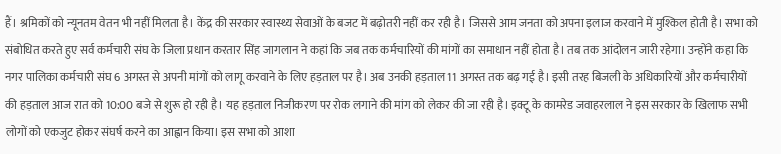हैं। श्रमिकों को न्यूनतम वेतन भी नहीं मिलता है। केंद्र की सरकार स्वास्थ्य सेवाओं के बजट में बढ़ोतरी नहीं कर रही है। जिससे आम जनता को अपना इलाज करवाने में मुश्किल होती है। सभा को संबोधित करते हुए सर्व कर्मचारी संघ के जिला प्रधान करतार सिंह जागलान ने कहां कि जब तक कर्मचारियों की मांगों का समाधान नहीं होता है। तब तक आंदोलन जारी रहेगा। उन्होंने कहा कि नगर पालिका कर्मचारी संघ 6 अगस्त से अपनी मांगों को लागू करवाने के लिए हड़ताल पर है। अब उनकी हड़ताल 11 अगस्त तक बढ़ गई है। इसी तरह बिजली के अधिकारियों और कर्मचारीयों की हड़ताल आज रात को 10:00 बजे से शुरू हो रही है। यह हड़ताल निजीकरण पर रोक लगाने की मांग को लेकर की जा रही है। इक्टू के कामरेड जवाहरलाल ने इस सरकार के खिलाफ सभी लोगों को एकजुट होकर संघर्ष करने का आह्वान किया। इस सभा को आशा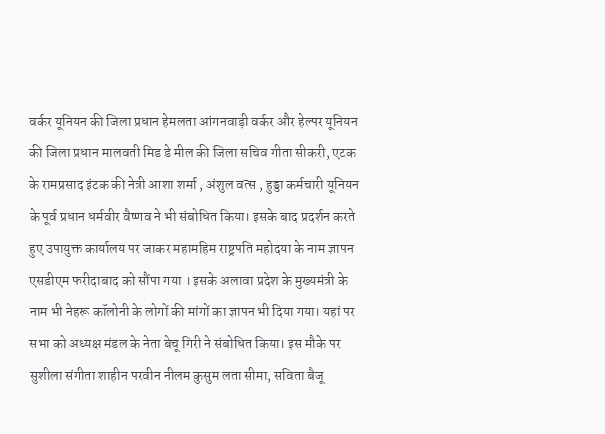वर्कर यूनियन की जिला प्रधान हेमलता आंगनवाड़ी वर्कर और हेल्पर यूनियन की जिला प्रधान मालवती मिड डे मील की जिला सचिव गीता सीकरी, एटक के रामप्रसाद इंटक की नेत्री आशा शर्मा , अंशुल वत्स , हुड्डा कर्मचारी यूनियन के पूर्व प्रधान धर्मवीर वैष्णव ने भी संबोधित किया। इसके बाद प्रदर्शन करते हुए उपायुक्त कार्यालय पर जाकर महामहिम राष्ट्रपति महोदया के नाम ज्ञापन एसडीएम फरीदाबाद को सौंपा गया । इसके अलावा प्रदेश के मुख्यमंत्री के नाम भी नेहरू कॉलोनी के लोगों की मांगों का ज्ञापन भी दिया गया। यहां पर सभा को अध्यक्ष मंडल के नेता बेचू गिरी ने संबोधित किया। इस मौके पर सुशीला संगीता शाहीन परवीन नीलम कुसुम लता सीमा, सविता बैजू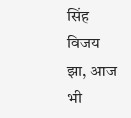सिंह विजय झा, आज भी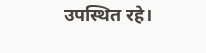उपस्थित रहे।